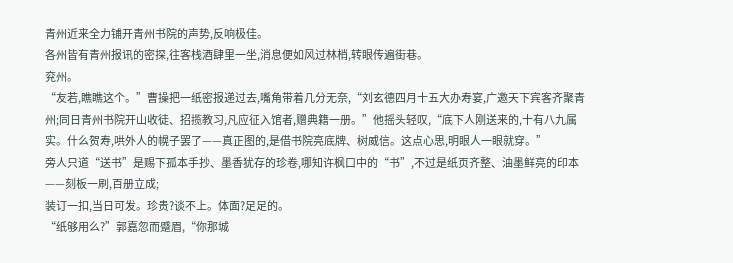青州近来全力铺开青州书院的声势,反响极佳。
各州皆有青州报讯的密探,往客栈酒肆里一坐,消息便如风过林梢,转眼传遍街巷。
兖州。
“友若,瞧瞧这个。”曹操把一纸密报递过去,嘴角带着几分无奈,“刘玄德四月十五大办寿宴,广邀天下宾客齐聚青州;同日青州书院开山收徒、招揽教习,凡应征入馆者,赠典籍一册。”他摇头轻叹,“底下人刚送来的,十有八九属实。什么贺寿,哄外人的幌子罢了——真正图的,是借书院亮底牌、树威信。这点心思,明眼人一眼就穿。”
旁人只道“送书”是赐下孤本手抄、墨香犹存的珍卷,哪知许枫口中的“书”,不过是纸页齐整、油墨鲜亮的印本——刻板一刷,百册立成;
装订一扣,当日可发。珍贵?谈不上。体面?足足的。
“纸够用么?”郭嘉忽而蹙眉,“你那城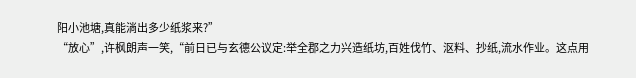阳小池塘,真能淌出多少纸浆来?”
“放心”,许枫朗声一笑,“前日已与玄德公议定:举全郡之力兴造纸坊,百姓伐竹、沤料、抄纸,流水作业。这点用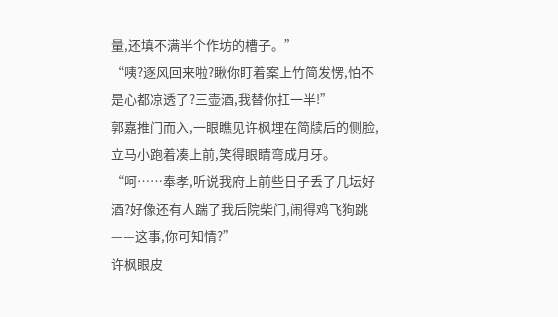量,还填不满半个作坊的槽子。”
“咦?逐风回来啦?瞅你盯着案上竹简发愣,怕不是心都凉透了?三壶酒,我替你扛一半!”
郭嘉推门而入,一眼瞧见许枫埋在简牍后的侧脸,立马小跑着凑上前,笑得眼睛弯成月牙。
“呵……奉孝,听说我府上前些日子丢了几坛好酒?好像还有人踹了我后院柴门,闹得鸡飞狗跳——这事,你可知情?”
许枫眼皮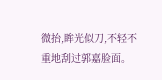微抬,眸光似刀,不轻不重地刮过郭嘉脸面。